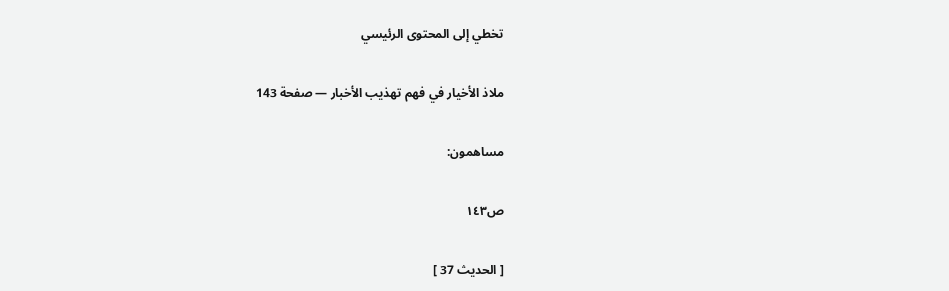تخطي إلى المحتوى الرئيسي

ملاذ الأخيار في فهم تهذيب الأخبار — صفحة 143

مساهمون:

ص١٤٣

[ الحديث 37 ]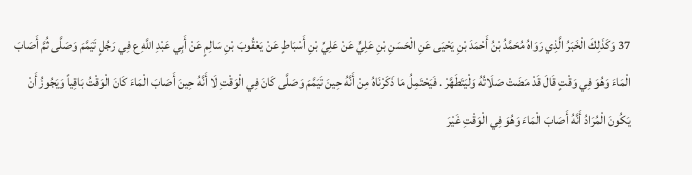37 وَكَذَلِكَ الْخَبَرُ الَّذِي رَوَاهُ مُحَمَّدُ بْنُ أَحْمَدَ بْنِ يَحْيَى عَنِ الْحَسَنِ بْنِ عَلِيٍّ عَنْ عَلِيِّ بْنِ أَسْبَاطٍ عَنْ يَعْقُوبَ بْنِ سَالِمٍ عَنْ أَبِي عَبْدِ اللَّهِ ع فِي رَجُلٍ تَيَمَّمَ وَصَلَّى ثُمَّ أَصَابَ الْمَاءَ وَهُوَ فِي وَقْتٍ قَالَ قَدْ مَضَتْ صَلَاتُهُ وَلْيَتَطَهَّرْ . فَيَحْتَمِلُ مَا ذَكَرْنَاهُ مِنْ أَنَّهُ حِينَ تَيَمَّمَ وَصَلَّى كَانَ فِي الْوَقْتِ لَا أَنَّهُ حِينَ أَصَابَ الْمَاءَ كَانَ الْوَقْتُ بَاقِياً وَيَجُوزُ أَنْ يَكُونَ الْمُرَادُ أَنَّهُ أَصَابَ الْمَاءَ وَهُوَ فِي الْوَقْتِ غَيْرَ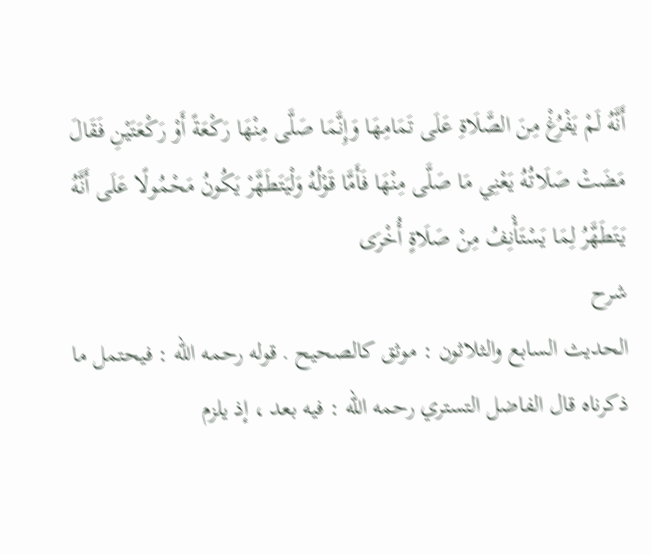أَنَّهُ لَمْ يَفْرُغْ مِنَ الصَّلَاةِ عَلَى تَمَامِهَا وَإِنَّمَا صَلَّى مِنْهَا رَكْعَةً أَوْ رَكْعَتَيْنِ فَقَالَ مَضَتْ صَلَاتُهُ يَعْنِي مَا صَلَّى مِنْهَا فَأَمَّا قَوْلُهُ وَلْيَتَطَهَّرْ يَكُونُ مَحْمُولًا عَلَى أَنَّهُ يَتَطَهَّرُ لِمَا يَسْتَأْنِفُ مِنْ صَلَاةٍ أُخْرَى
شرح
الحديث السابع والثلاثون : موثق كالصحيح . قوله رحمه الله : فيحتمل ما ذكرناه قال الفاضل التستري رحمه الله : فيه بعد ، إذ يلزم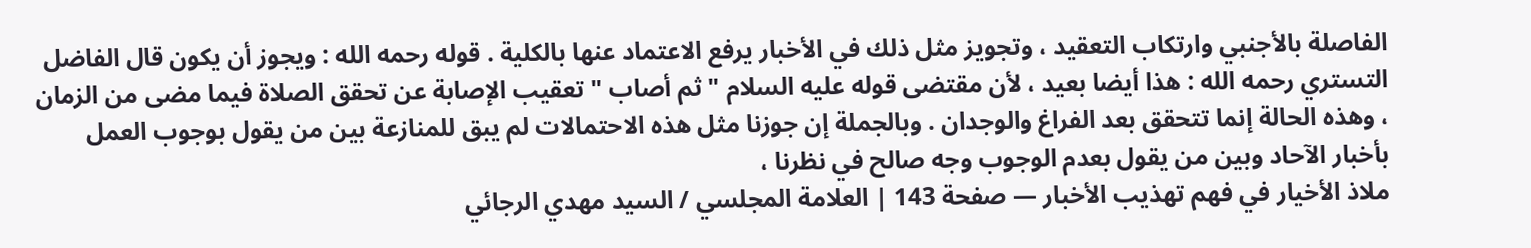الفاصلة بالأجنبي وارتكاب التعقيد ، وتجويز مثل ذلك في الأخبار يرفع الاعتماد عنها بالكلية . قوله رحمه الله : ويجوز أن يكون قال الفاضل التستري رحمه الله : هذا أيضا بعيد ، لأن مقتضى قوله عليه السلام " ثم أصاب " تعقيب الإصابة عن تحقق الصلاة فيما مضى من الزمان ، وهذه الحالة إنما تتحقق بعد الفراغ والوجدان . وبالجملة إن جوزنا مثل هذه الاحتمالات لم يبق للمنازعة بين من يقول بوجوب العمل بأخبار الآحاد وبين من يقول بعدم الوجوب وجه صالح في نظرنا ،
ملاذ الأخيار في فهم تهذيب الأخبار — صفحة 143 | العلامة المجلسي / السيد مهدي الرجائي